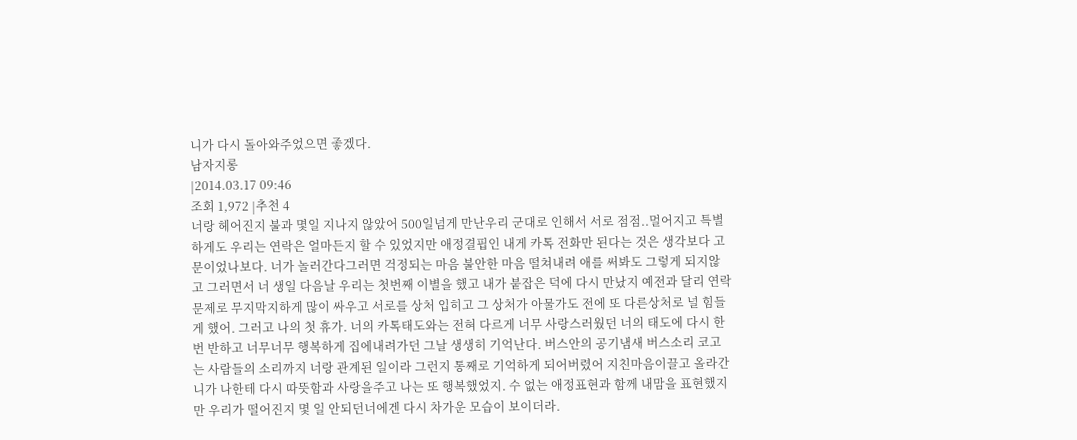니가 다시 돌아와주었으면 좋겠다.
남자지롱
|2014.03.17 09:46
조회 1,972 |추천 4
너랑 헤어진지 불과 몇일 지나지 않았어 500일넘게 만난우리 군대로 인해서 서로 점점..멀어지고 특별하게도 우리는 연락은 얼마든지 할 수 있었지만 애정결핍인 내게 카톡 전화만 된다는 것은 생각보다 고문이었나보다. 너가 놀러간다그러면 걱정되는 마음 불안한 마음 떨쳐내려 애를 써봐도 그렇게 되지않고 그러면서 너 생일 다음날 우리는 첫번째 이별을 했고 내가 붙잡은 덕에 다시 만났지 예전과 달리 연락문제로 무지막지하게 많이 싸우고 서로를 상처 입히고 그 상처가 아물가도 전에 또 다른상처로 널 힘들게 했어. 그러고 나의 첫 휴가. 너의 카톡태도와는 전혀 다르게 너무 사랑스러웠던 너의 태도에 다시 한번 반하고 너무너무 행복하게 집에내려가던 그날 생생히 기억난다. 버스안의 공기냄새 버스소리 코고는 사람들의 소리까지 너랑 관계된 일이라 그런지 통째로 기억하게 되어버렸어 지친마음이끌고 올라간 니가 나한테 다시 따뜻함과 사랑을주고 나는 또 행복했었지. 수 없는 애정표현과 함께 내맘을 표현했지만 우리가 떨어진지 몇 일 안되던너에겐 다시 차가운 모습이 보이더라.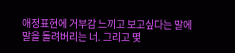애정표현에 거부감 느끼고 보고싶다는 말에 말을 돌려버리는 너. 그리고 몇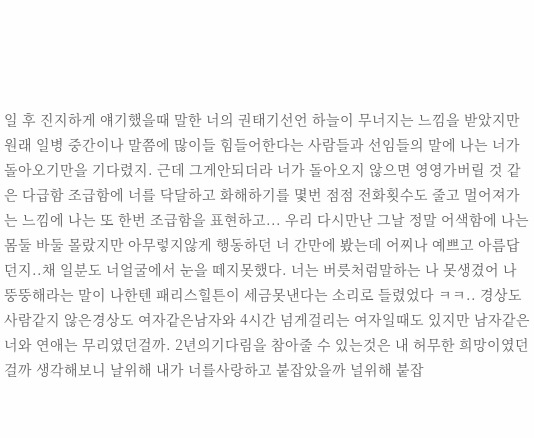일 후 진지하게 얘기했을때 말한 너의 권태기선언 하늘이 무너지는 느낌을 받았지만 원래 일병 중간이나 말쯤에 많이들 힘들어한다는 사람들과 선임들의 말에 나는 너가 돌아오기만을 기다렸지. 근데 그게안되더라 너가 돌아오지 않으면 영영가버릴 것 같은 다급함 조급함에 너를 닥달하고 화해하기를 몇번 점점 전화횟수도 줄고 멀어져가는 느낌에 나는 또 한번 조급함을 표현하고... 우리 다시만난 그날 정말 어색함에 나는 몸둘 바둘 몰랐지만 아무렇지않게 행동하던 너 간만에 봤는데 어찌나 예쁘고 아름답던지..채 일분도 너얼굴에서 눈을 떼지못했다. 너는 버릇처럼말하는 나 못생겼어 나 뚱뚱해라는 말이 나한텐 패리스힐튼이 세금못낸다는 소리로 들렸었다 ㅋㅋ.. 경상도사람같지 않은경상도 여자같은남자와 4시간 넘게걸리는 여자일때도 있지만 남자같은 너와 연애는 무리였던걸까. 2년의기다림을 참아줄 수 있는것은 내 허무한 희망이였던걸까 생각해보니 날위해 내가 너를사랑하고 붙잡았을까 널위해 붙잡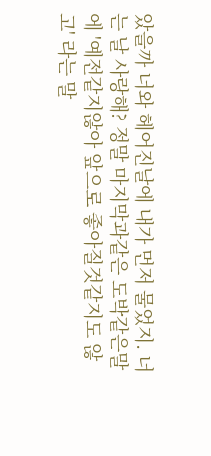았을까 너와 헤어진날에 내가 먼저 물었지. 너는 날 사랑해? 정말 마지막과같은 도박같은말에 '예전같지않아 앞으로 좋아질것같지도 않고' 라는 말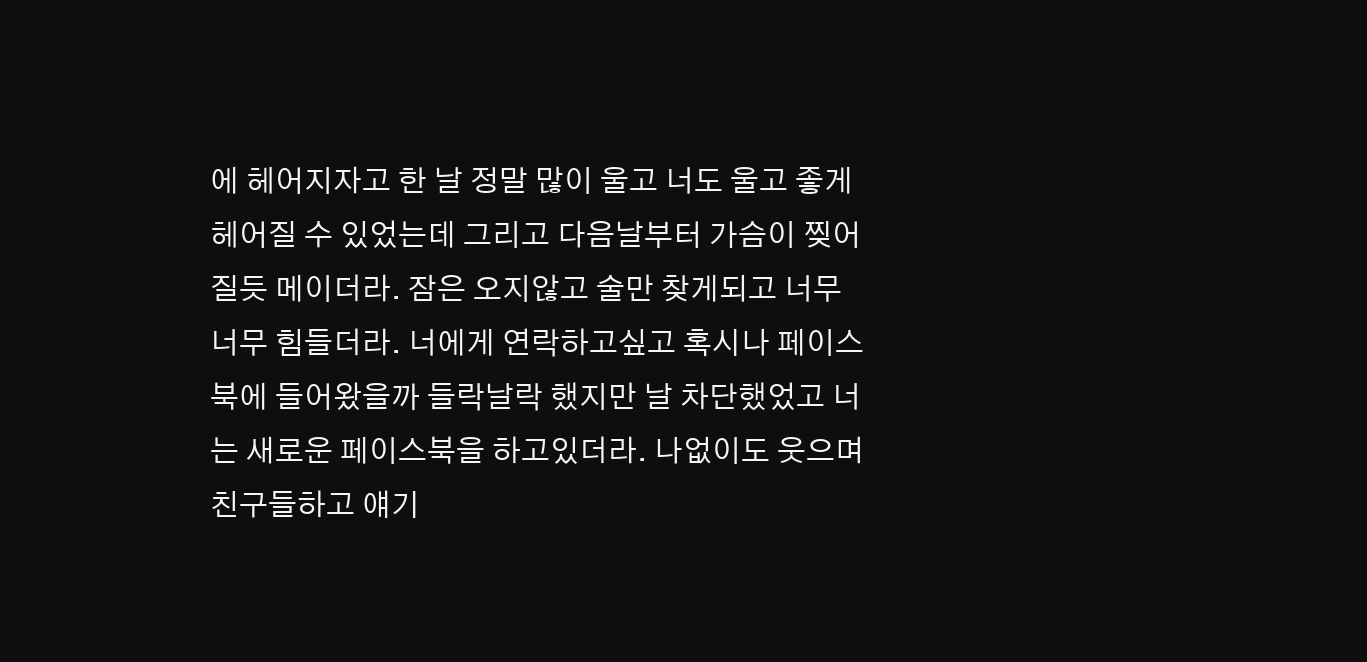에 헤어지자고 한 날 정말 많이 울고 너도 울고 좋게 헤어질 수 있었는데 그리고 다음날부터 가슴이 찢어질듯 메이더라. 잠은 오지않고 술만 찾게되고 너무너무 힘들더라. 너에게 연락하고싶고 혹시나 페이스북에 들어왔을까 들락날락 했지만 날 차단했었고 너는 새로운 페이스북을 하고있더라. 나없이도 웃으며 친구들하고 얘기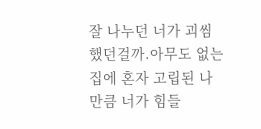잘 나누던 너가 괴씸했던걸까.아무도 없는 집에 혼자 고립된 나만큼 너가 힘들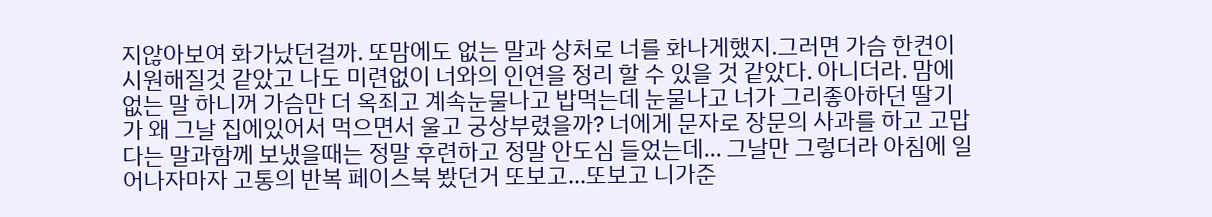지않아보여 화가났던걸까. 또맘에도 없는 말과 상처로 너를 화나게했지.그러면 가슴 한켠이 시원해질것 같았고 나도 미련없이 너와의 인연을 정리 할 수 있을 것 같았다. 아니더라. 맘에없는 말 하니꺼 가슴만 더 옥죄고 계속눈물나고 밥먹는데 눈물나고 너가 그리좋아하던 딸기가 왜 그날 집에있어서 먹으면서 울고 궁상부렸을까? 너에게 문자로 장문의 사과를 하고 고맙다는 말과함께 보냈을때는 정말 후련하고 정말 안도심 들었는데... 그날만 그렇더라 아침에 일어나자마자 고통의 반복 페이스북 봤던거 또보고...또보고 니가준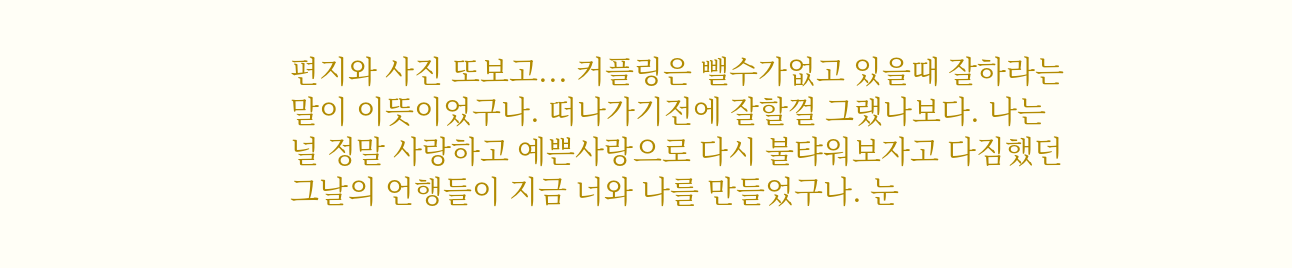편지와 사진 또보고... 커플링은 뺄수가없고 있을때 잘하라는 말이 이뜻이었구나. 떠나가기전에 잘할껄 그랬나보다. 나는 널 정말 사랑하고 예쁜사랑으로 다시 불탸워보자고 다짐했던 그날의 언행들이 지금 너와 나를 만들었구나. 눈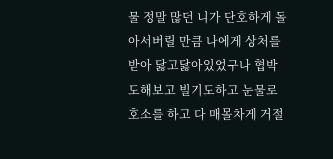물 정말 많던 니가 단호하게 돌아서버릴 만큼 나에게 상처를 받아 닳고닳아있었구나 협박도해보고 빌기도하고 눈물로 호소를 하고 다 매몰차게 거절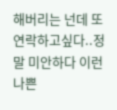해버리는 넌데 또 연락하고싶다..정말 미안하다 이런 나쁜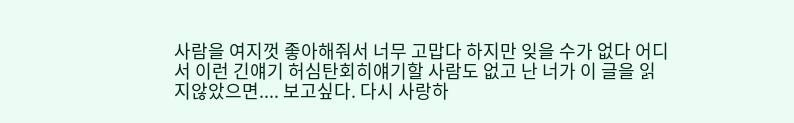사람을 여지껏 좋아해줘서 너무 고맙다 하지만 잊을 수가 없다 어디서 이런 긴얘기 허심탄회히얘기할 사람도 없고 난 너가 이 글을 읽지않았으면.... 보고싶다. 다시 사랑하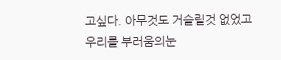고싶다. 아무것도 거슬릴것 없었고 우리를 부러움의눈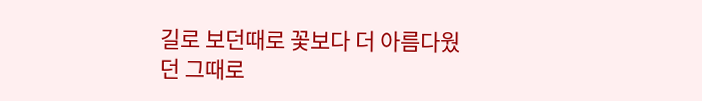길로 보던때로 꽃보다 더 아름다웠던 그때로